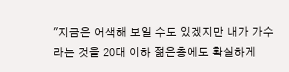"지금은 어색해 보일 수도 있겠지만 내가 가수라는 것을 20대 이하 젊은층에도 확실하게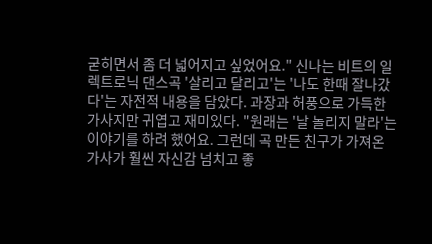굳히면서 좀 더 넓어지고 싶었어요." 신나는 비트의 일렉트로닉 댄스곡 '살리고 달리고'는 '나도 한때 잘나갔다'는 자전적 내용을 담았다. 과장과 허풍으로 가득한 가사지만 귀엽고 재미있다. "원래는 '날 놀리지 말라'는 이야기를 하려 했어요. 그런데 곡 만든 친구가 가져온 가사가 훨씬 자신감 넘치고 좋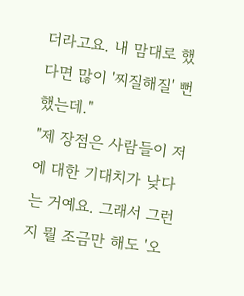더라고요. 내 맘대로 했다면 많이 '찌질해질' 뻔했는데."
"제 장점은 사람들이 저에 대한 기대치가 낮다는 거예요. 그래서 그런지 뭘 조금만 해도 '오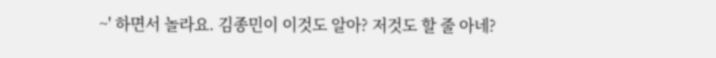~' 하면서 놀라요. 김종민이 이것도 알아? 저것도 할 줄 아네?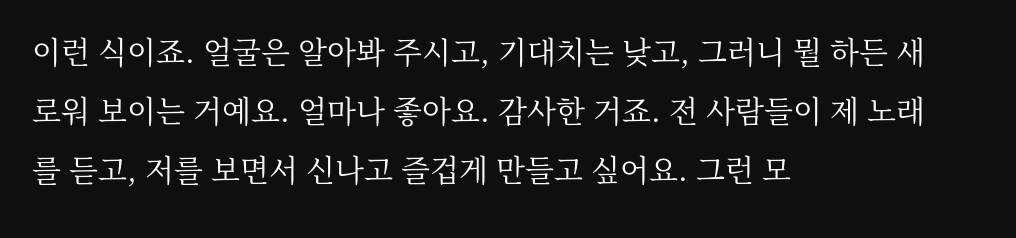이런 식이죠. 얼굴은 알아봐 주시고, 기대치는 낮고, 그러니 뭘 하든 새로워 보이는 거예요. 얼마나 좋아요. 감사한 거죠. 전 사람들이 제 노래를 듣고, 저를 보면서 신나고 즐겁게 만들고 싶어요. 그런 모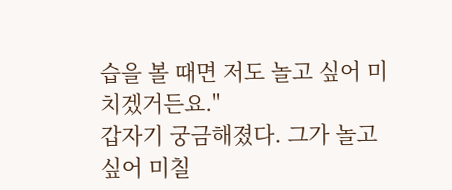습을 볼 때면 저도 놀고 싶어 미치겠거든요."
갑자기 궁금해졌다. 그가 놀고 싶어 미칠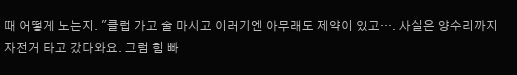때 어떻게 노는지. "클럽 가고 술 마시고 이러기엔 아무래도 제약이 있고…. 사실은 양수리까지 자전거 타고 갔다와요. 그럼 힘 빠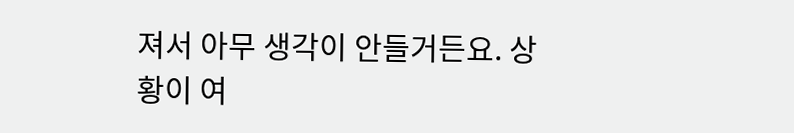져서 아무 생각이 안들거든요. 상황이 여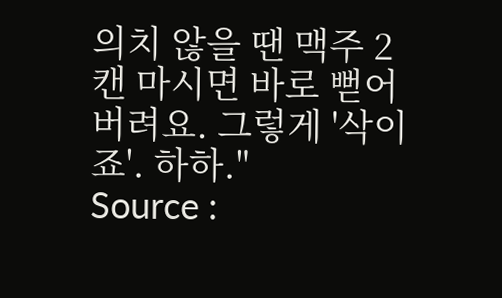의치 않을 땐 맥주 2캔 마시면 바로 뻗어 버려요. 그렇게 '삭이죠'. 하하."
Source :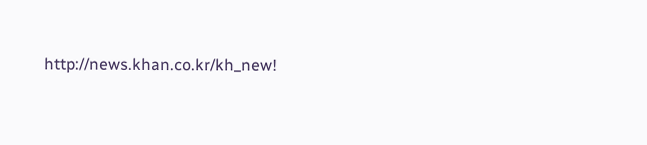http://news.khan.co.kr/kh_new!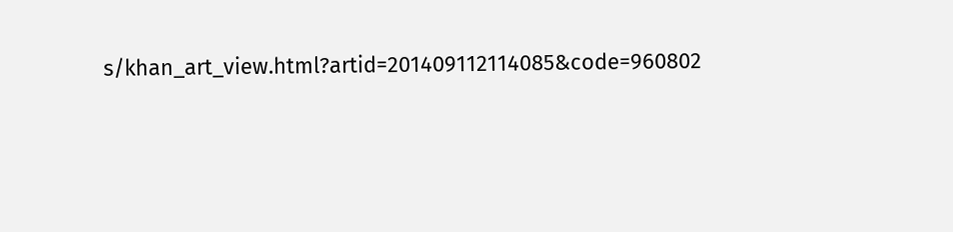s/khan_art_view.html?artid=201409112114085&code=960802